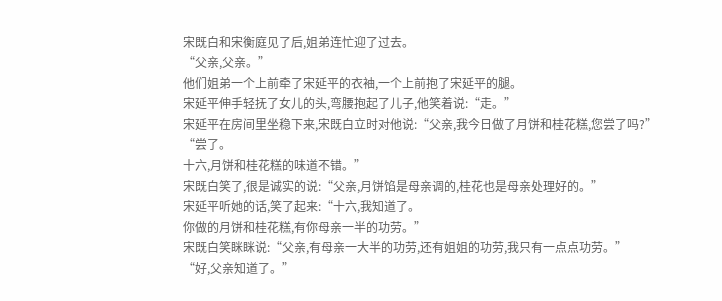宋既白和宋衡庭见了后,姐弟连忙迎了过去。
“父亲,父亲。”
他们姐弟一个上前牵了宋延平的衣袖,一个上前抱了宋延平的腿。
宋延平伸手轻抚了女儿的头,弯腰抱起了儿子,他笑着说:“走。”
宋延平在房间里坐稳下来,宋既白立时对他说:“父亲,我今日做了月饼和桂花糕,您尝了吗?”
“尝了。
十六,月饼和桂花糕的味道不错。”
宋既白笑了,很是诚实的说:“父亲,月饼馅是母亲调的,桂花也是母亲处理好的。”
宋延平听她的话,笑了起来:“十六,我知道了。
你做的月饼和桂花糕,有你母亲一半的功劳。”
宋既白笑眯眯说:“父亲,有母亲一大半的功劳,还有姐姐的功劳,我只有一点点功劳。”
“好,父亲知道了。”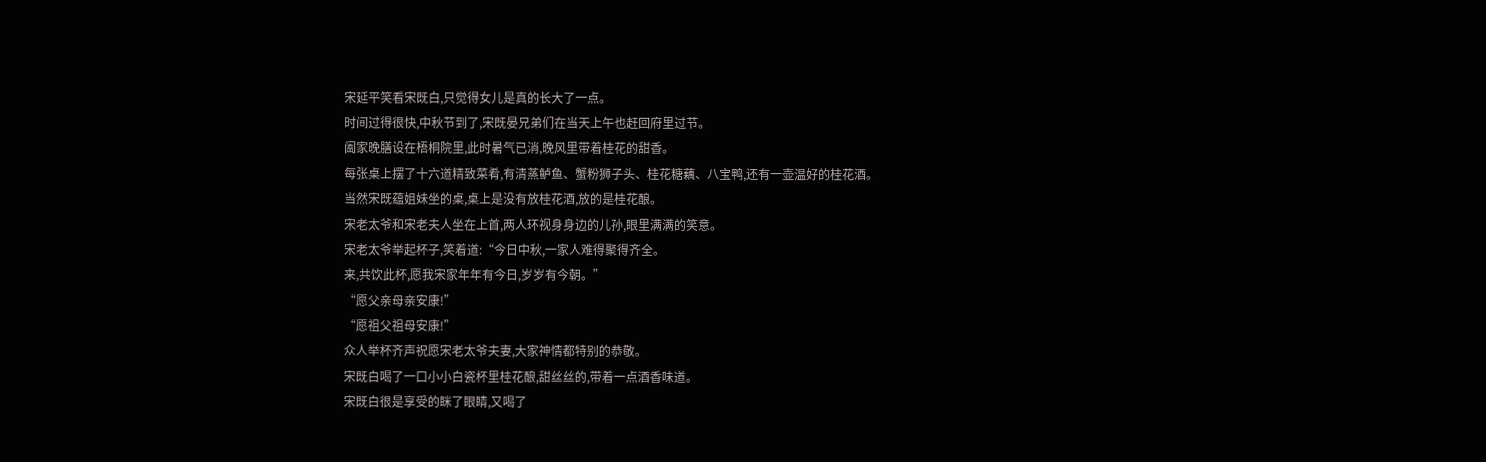宋延平笑看宋既白,只觉得女儿是真的长大了一点。
时间过得很快,中秋节到了,宋既晏兄弟们在当天上午也赶回府里过节。
阖家晚膳设在梧桐院里,此时暑气已消,晚风里带着桂花的甜香。
每张桌上摆了十六道精致菜肴,有清蒸鲈鱼、蟹粉狮子头、桂花糖藕、八宝鸭,还有一壶温好的桂花酒。
当然宋既蕴姐妹坐的桌,桌上是没有放桂花酒,放的是桂花酿。
宋老太爷和宋老夫人坐在上首,两人环视身身边的儿孙,眼里满满的笑意。
宋老太爷举起杯子,笑着道:“今日中秋,一家人难得聚得齐全。
来,共饮此杯,愿我宋家年年有今日,岁岁有今朝。”
“愿父亲母亲安康!”
“愿祖父祖母安康!”
众人举杯齐声祝愿宋老太爷夫妻,大家神情都特别的恭敬。
宋既白喝了一口小小白瓷杯里桂花酿,甜丝丝的,带着一点酒香味道。
宋既白很是享受的眯了眼睛,又喝了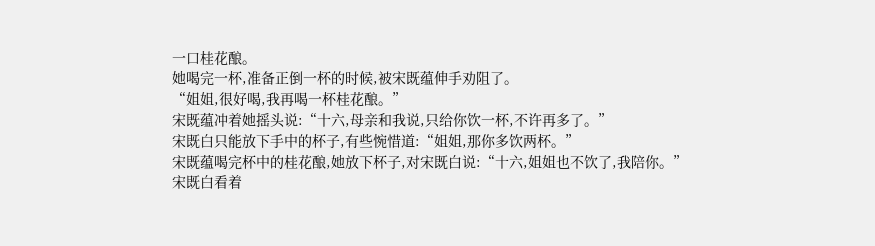一口桂花酿。
她喝完一杯,准备正倒一杯的时候,被宋既蕴伸手劝阻了。
“姐姐,很好喝,我再喝一杯桂花酿。”
宋既蕴冲着她摇头说:“十六,母亲和我说,只给你饮一杯,不许再多了。”
宋既白只能放下手中的杯子,有些惋惜道:“姐姐,那你多饮两杯。”
宋既蕴喝完杯中的桂花酿,她放下杯子,对宋既白说:“十六,姐姐也不饮了,我陪你。”
宋既白看着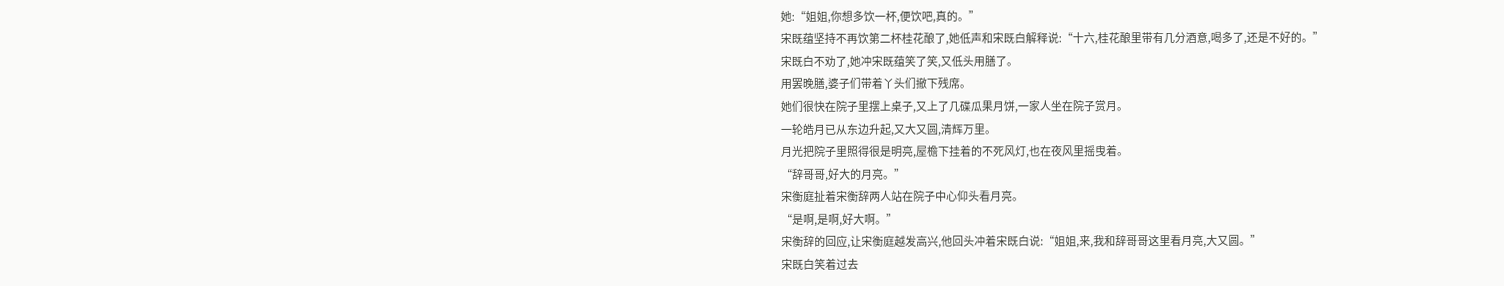她:“姐姐,你想多饮一杯,便饮吧,真的。”
宋既蕴坚持不再饮第二杯桂花酿了,她低声和宋既白解释说:“十六,桂花酿里带有几分酒意,喝多了,还是不好的。”
宋既白不劝了,她冲宋既蕴笑了笑,又低头用膳了。
用罢晚膳,婆子们带着丫头们撤下残席。
她们很快在院子里摆上桌子,又上了几碟瓜果月饼,一家人坐在院子赏月。
一轮皓月已从东边升起,又大又圆,清辉万里。
月光把院子里照得很是明亮,屋檐下挂着的不死风灯,也在夜风里摇曳着。
“辞哥哥,好大的月亮。”
宋衡庭扯着宋衡辞两人站在院子中心仰头看月亮。
“是啊,是啊,好大啊。”
宋衡辞的回应,让宋衡庭越发高兴,他回头冲着宋既白说:“姐姐,来,我和辞哥哥这里看月亮,大又圆。”
宋既白笑着过去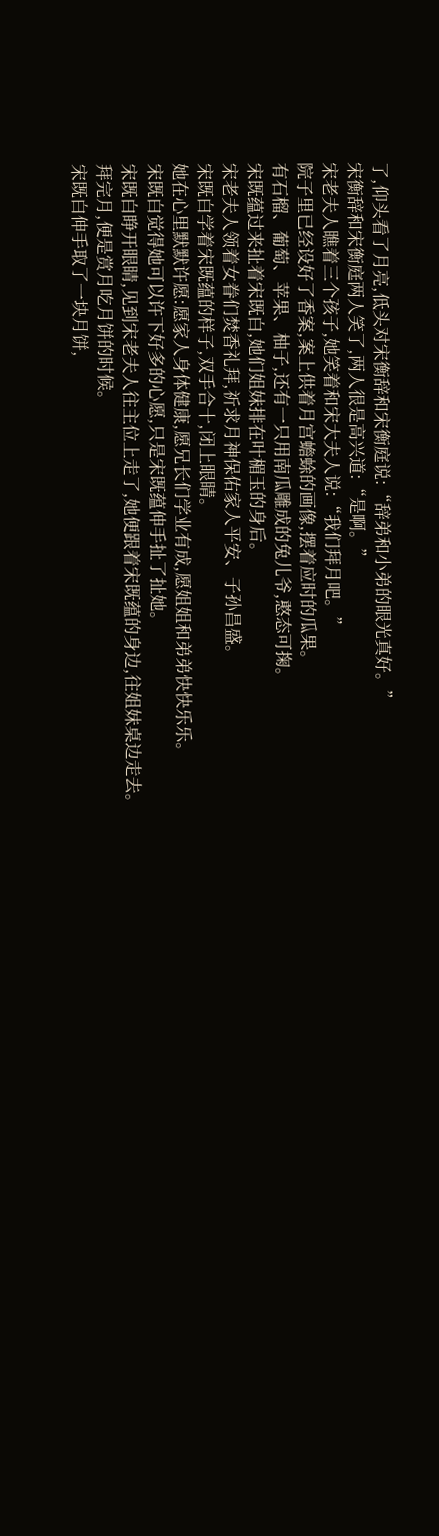了,仰头看了月亮,低头对宋衡辞和宋衡庭说:“辞弟和小弟的眼光真好。”
宋衡辞和宋衡庭两人笑了,两人很是高兴道:“是啊。”
宋老夫人瞧着三个孩子,她笑着和宋大夫人说:“我们拜月吧。”
院子里已经设好了香案,案上供着月宫蟾蜍的画像,摆着应时的瓜果。
有石榴、葡萄、苹果、柚子,还有一只用南瓜雕成的兔儿爷,憨态可掬。
宋既蕴过来扯着宋既白,她们姐妹排在叶楣玉的身后。
宋老夫人领着女眷们焚香礼拜,祈求月神保佑家人平安、子孙昌盛。
宋既白学着宋既蕴的样子,双手合十,闭上眼睛。
她在心里默默许愿:愿家人身体健康,愿兄长们学业有成,愿姐姐和弟弟快快乐乐。
宋既白觉得她可以许下好多的心愿,只是宋既蕴伸手扯了扯她。
宋既白睁开眼睛,见到宋老夫人往主位上走了,她便跟着宋既蕴的身边,往姐妹桌边走去。
拜完月,便是赏月吃月饼的时候。
宋既白伸手取了一块月饼,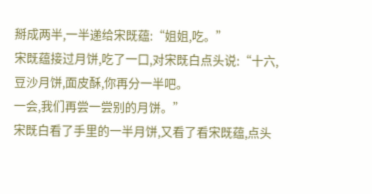掰成两半,一半递给宋既蕴:“姐姐,吃。”
宋既蕴接过月饼,吃了一口,对宋既白点头说:“十六,豆沙月饼,面皮酥,你再分一半吧。
一会,我们再尝一尝别的月饼。”
宋既白看了手里的一半月饼,又看了看宋既蕴,点头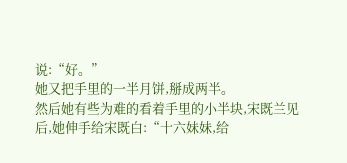说:“好。”
她又把手里的一半月饼,掰成两半。
然后她有些为难的看着手里的小半块,宋既兰见后,她伸手给宋既白:“十六妹妹,给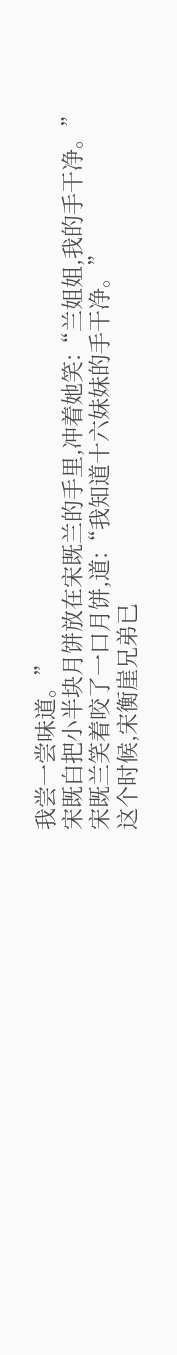我尝一尝味道。”
宋既白把小半块月饼放在宋既兰的手里,冲着她笑:“兰姐姐,我的手干净。”
宋既兰笑着咬了一口月饼,道:“我知道十六妹妹的手干净。”
这个时候,宋衡崖兄弟已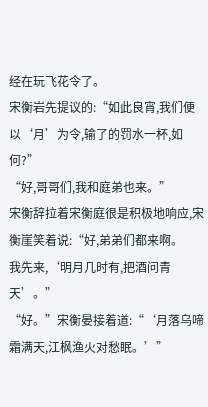经在玩飞花令了。
宋衡岩先提议的:“如此良宵,我们便以‘月’为令,输了的罚水一杯,如何?”
“好,哥哥们,我和庭弟也来。”
宋衡辞拉着宋衡庭很是积极地响应,宋衡崖笑着说:“好,弟弟们都来啊。
我先来,‘明月几时有,把酒问青天’。”
“好。”宋衡晏接着道:“‘月落乌啼霜满天,江枫渔火对愁眠。’”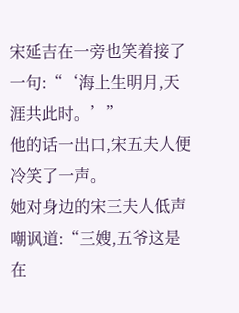宋延吉在一旁也笑着接了一句:“‘海上生明月,天涯共此时。’”
他的话一出口,宋五夫人便冷笑了一声。
她对身边的宋三夫人低声嘲讽道:“三嫂,五爷这是在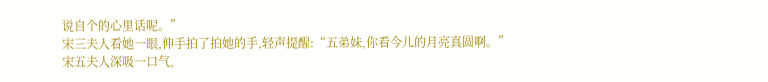说自个的心里话呢。”
宋三夫人看她一眼,伸手拍了拍她的手,轻声提醒:“五弟妹,你看今儿的月亮真圆啊。”
宋五夫人深吸一口气,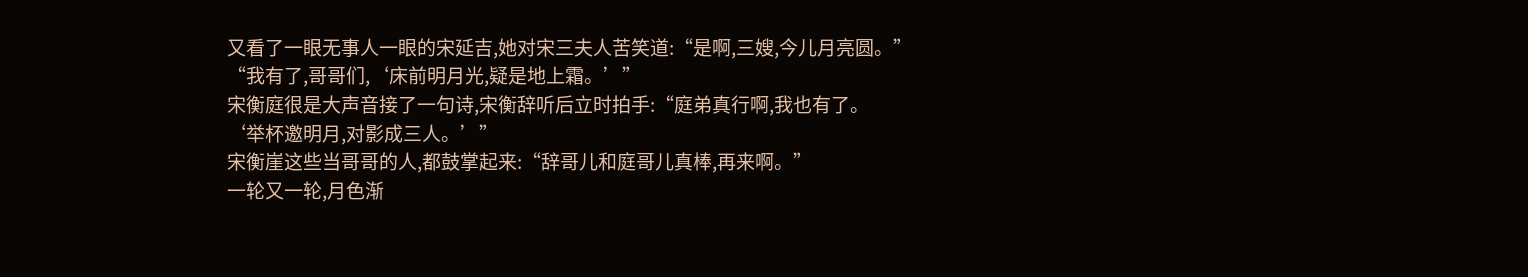又看了一眼无事人一眼的宋延吉,她对宋三夫人苦笑道:“是啊,三嫂,今儿月亮圆。”
“我有了,哥哥们,‘床前明月光,疑是地上霜。’”
宋衡庭很是大声音接了一句诗,宋衡辞听后立时拍手:“庭弟真行啊,我也有了。
‘举杯邀明月,对影成三人。’”
宋衡崖这些当哥哥的人,都鼓掌起来:“辞哥儿和庭哥儿真棒,再来啊。”
一轮又一轮,月色渐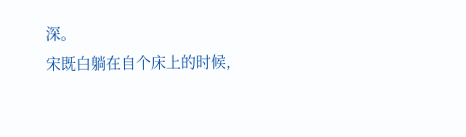深。
宋既白躺在自个床上的时候,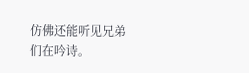仿佛还能听见兄弟们在吟诗。